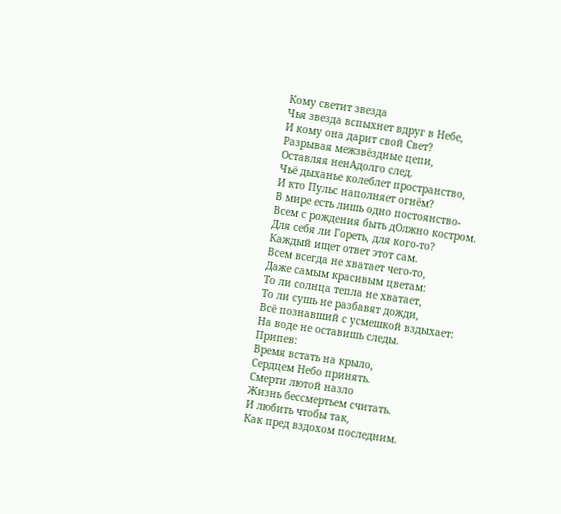Кому светит звезда
Чья звезда вспыхнет вдруг в Небе,
И кому она дарит свой Свет?
Разрывая межзвёздные цепи,
Оставляя ненАдолго след.
Чьё дыханье колеблет пространство,
И кто Пульс наполняет огнём?
В мире есть лишь одно постоянство-
Всем с рождения быть дОлжно костром.
Для себя ли Гореть, для кого-то?
Каждый ищет ответ этот сам.
Всем всегда не хватает чего-то,
Даже самым красивым цветам:
То ли солнца тепла не хватает,
То ли сушь не разбавят дожди,
Всё познавший с усмешкой вздыхает:
На воде не оставишь следы.
Припев:
Время встать на крыло,
Сердцем Небо принять.
Смерти лютой назло
Жизнь бессмертьем считать.
И любить чтобы так,
Как пред вздохом последним.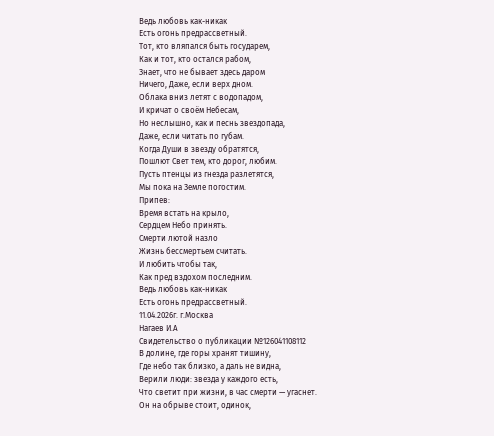Ведь любовь как-никак
Есть огонь предрассветный.
Тот, кто вляпался быть государем,
Как и тот, кто остался рабом,
Знает, что не бывает здесь даром
Ничего, Даже, если верх дном.
Облака вниз летят с водопадом,
И кричат о своём Небесам,
Но неслышно, как и песнь звездопада,
Даже, если читать по губам.
Когда Души в звезду обратятся,
Пошлют Свет тем, кто дорог, любим.
Пусть птенцы из гнезда разлетятся,
Мы пока на Земле погостим.
Припев:
Время встать на крыло,
Сердцем Небо принять.
Смерти лютой назло
Жизнь бессмертьем считать.
И любить чтобы так,
Как пред вздохом последним.
Ведь любовь как-никак
Есть огонь предрассветный.
11.04.2026г. г.Москва
Нагаев И.А
Свидетельство о публикации №126041108112
В долине, где горы хранят тишину,
Где небо так близко, а даль не видна,
Верили люди: звезда у каждого есть,
Что светит при жизни, в час смерти — угаснет.
Он на обрыве стоит, одинок,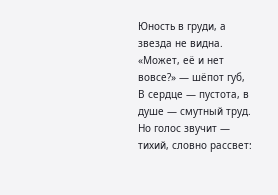Юность в груди, а звезда не видна.
«Может, её и нет вовсе?» — шёпот губ,
В сердце — пустота, в душе — смутный труд.
Но голос звучит — тихий, словно рассвет: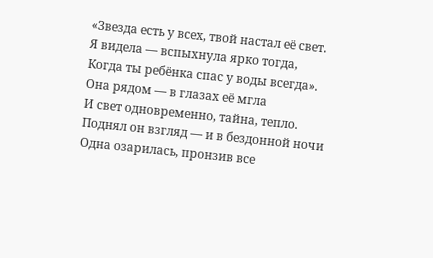«Звезда есть у всех, твой настал её свет.
Я видела — вспыхнула ярко тогда,
Когда ты ребёнка спас у воды всегда».
Она рядом — в глазах её мгла
И свет одновременно, тайна, тепло.
Поднял он взгляд — и в бездонной ночи
Одна озарилась, пронзив все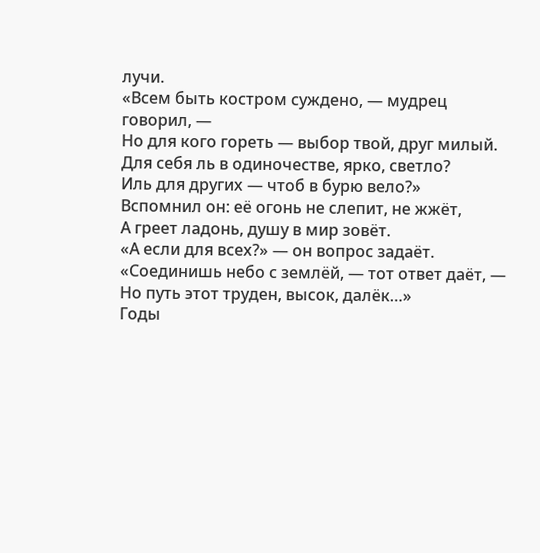лучи.
«Всем быть костром суждено, — мудрец говорил, —
Но для кого гореть — выбор твой, друг милый.
Для себя ль в одиночестве, ярко, светло?
Иль для других — чтоб в бурю вело?»
Вспомнил он: её огонь не слепит, не жжёт,
А греет ладонь, душу в мир зовёт.
«А если для всех?» — он вопрос задаёт.
«Соединишь небо с землёй, — тот ответ даёт, —
Но путь этот труден, высок, далёк…»
Годы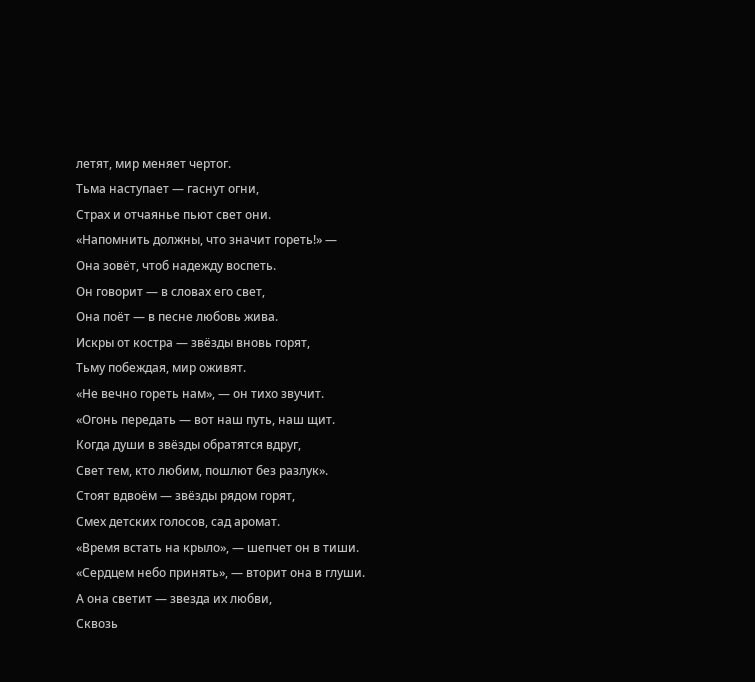летят, мир меняет чертог.
Тьма наступает — гаснут огни,
Страх и отчаянье пьют свет они.
«Напомнить должны, что значит гореть!» —
Она зовёт, чтоб надежду воспеть.
Он говорит — в словах его свет,
Она поёт — в песне любовь жива.
Искры от костра — звёзды вновь горят,
Тьму побеждая, мир оживят.
«Не вечно гореть нам», — он тихо звучит.
«Огонь передать — вот наш путь, наш щит.
Когда души в звёзды обратятся вдруг,
Свет тем, кто любим, пошлют без разлук».
Стоят вдвоём — звёзды рядом горят,
Смех детских голосов, сад аромат.
«Время встать на крыло», — шепчет он в тиши.
«Сердцем небо принять», — вторит она в глуши.
А она светит — звезда их любви,
Сквозь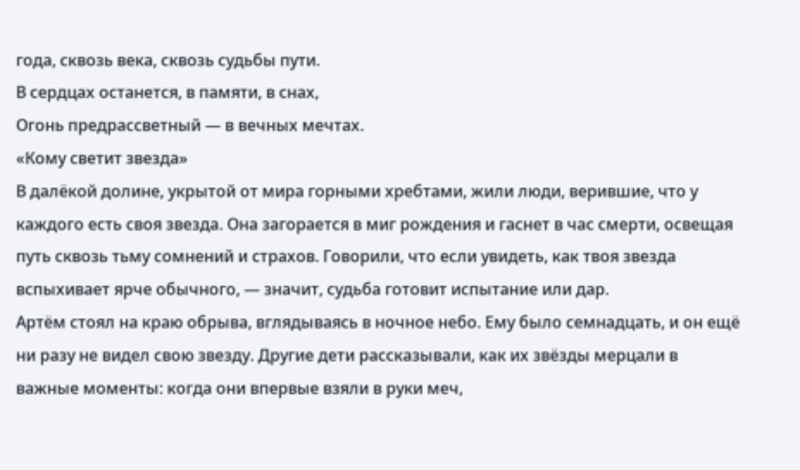года, сквозь века, сквозь судьбы пути.
В сердцах останется, в памяти, в снах,
Огонь предрассветный — в вечных мечтах.
«Кому светит звезда»
В далёкой долине, укрытой от мира горными хребтами, жили люди, верившие, что у каждого есть своя звезда. Она загорается в миг рождения и гаснет в час смерти, освещая путь сквозь тьму сомнений и страхов. Говорили, что если увидеть, как твоя звезда вспыхивает ярче обычного, — значит, судьба готовит испытание или дар.
Артём стоял на краю обрыва, вглядываясь в ночное небо. Ему было семнадцать, и он ещё ни разу не видел свою звезду. Другие дети рассказывали, как их звёзды мерцали в важные моменты: когда они впервые взяли в руки меч,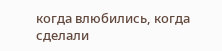когда влюбились, когда сделали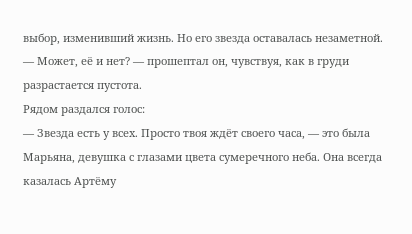выбор, изменивший жизнь. Но его звезда оставалась незаметной.
— Может, её и нет? — прошептал он, чувствуя, как в груди разрастается пустота.
Рядом раздался голос:
— Звезда есть у всех. Просто твоя ждёт своего часа, — это была Марьяна, девушка с глазами цвета сумеречного неба. Она всегда казалась Артёму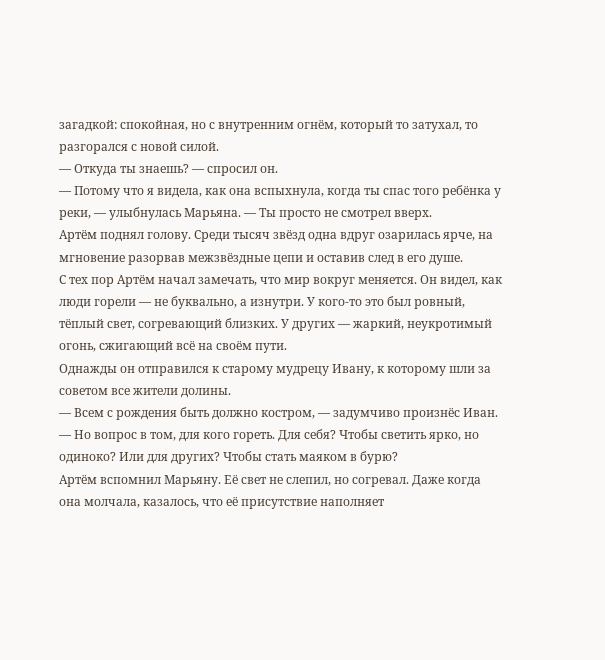загадкой: спокойная, но с внутренним огнём, который то затухал, то разгорался с новой силой.
— Откуда ты знаешь? — спросил он.
— Потому что я видела, как она вспыхнула, когда ты спас того ребёнка у реки, — улыбнулась Марьяна. — Ты просто не смотрел вверх.
Артём поднял голову. Среди тысяч звёзд одна вдруг озарилась ярче, на мгновение разорвав межзвёздные цепи и оставив след в его душе.
С тех пор Артём начал замечать, что мир вокруг меняется. Он видел, как люди горели — не буквально, а изнутри. У кого‑то это был ровный, тёплый свет, согревающий близких. У других — жаркий, неукротимый огонь, сжигающий всё на своём пути.
Однажды он отправился к старому мудрецу Ивану, к которому шли за советом все жители долины.
— Всем с рождения быть должно костром, — задумчиво произнёс Иван. — Но вопрос в том, для кого гореть. Для себя? Чтобы светить ярко, но одиноко? Или для других? Чтобы стать маяком в бурю?
Артём вспомнил Марьяну. Её свет не слепил, но согревал. Даже когда она молчала, казалось, что её присутствие наполняет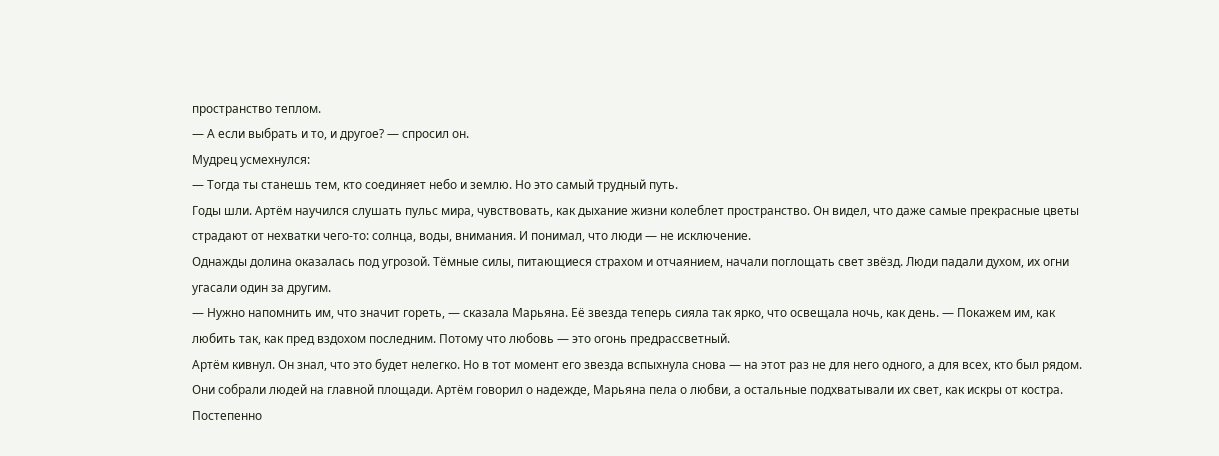пространство теплом.
— А если выбрать и то, и другое? — спросил он.
Мудрец усмехнулся:
— Тогда ты станешь тем, кто соединяет небо и землю. Но это самый трудный путь.
Годы шли. Артём научился слушать пульс мира, чувствовать, как дыхание жизни колеблет пространство. Он видел, что даже самые прекрасные цветы страдают от нехватки чего‑то: солнца, воды, внимания. И понимал, что люди — не исключение.
Однажды долина оказалась под угрозой. Тёмные силы, питающиеся страхом и отчаянием, начали поглощать свет звёзд. Люди падали духом, их огни угасали один за другим.
— Нужно напомнить им, что значит гореть, — сказала Марьяна. Её звезда теперь сияла так ярко, что освещала ночь, как день. — Покажем им, как любить так, как пред вздохом последним. Потому что любовь — это огонь предрассветный.
Артём кивнул. Он знал, что это будет нелегко. Но в тот момент его звезда вспыхнула снова — на этот раз не для него одного, а для всех, кто был рядом.
Они собрали людей на главной площади. Артём говорил о надежде, Марьяна пела о любви, а остальные подхватывали их свет, как искры от костра. Постепенно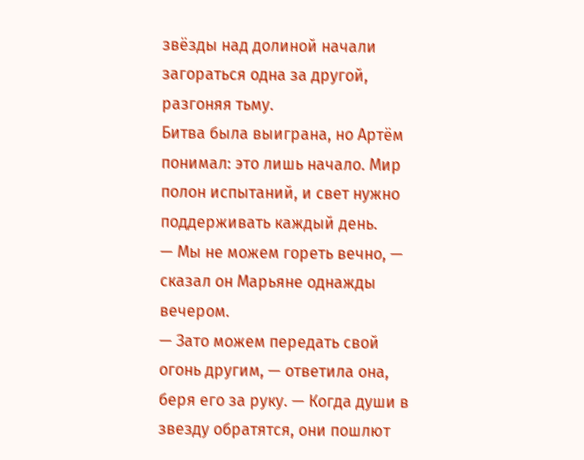звёзды над долиной начали загораться одна за другой, разгоняя тьму.
Битва была выиграна, но Артём понимал: это лишь начало. Мир полон испытаний, и свет нужно поддерживать каждый день.
— Мы не можем гореть вечно, — сказал он Марьяне однажды вечером.
— Зато можем передать свой огонь другим, — ответила она, беря его за руку. — Когда души в звезду обратятся, они пошлют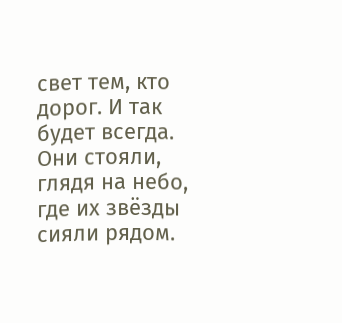свет тем, кто дорог. И так будет всегда.
Они стояли, глядя на небо, где их звёзды сияли рядом.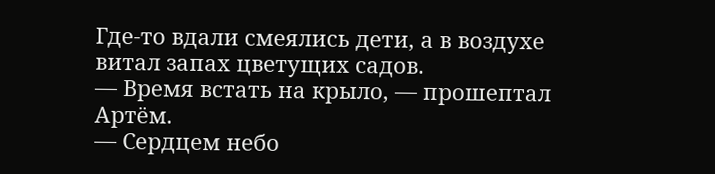Где‑то вдали смеялись дети, а в воздухе витал запах цветущих садов.
— Время встать на крыло, — прошептал Артём.
— Сердцем небо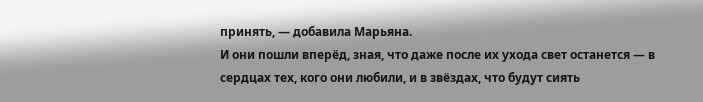принять, — добавила Марьяна.
И они пошли вперёд, зная, что даже после их ухода свет останется — в сердцах тех, кого они любили, и в звёздах, что будут сиять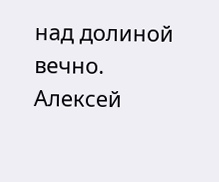над долиной вечно.
Алексей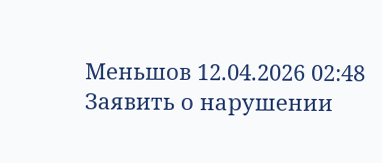Меньшов 12.04.2026 02:48 Заявить о нарушении